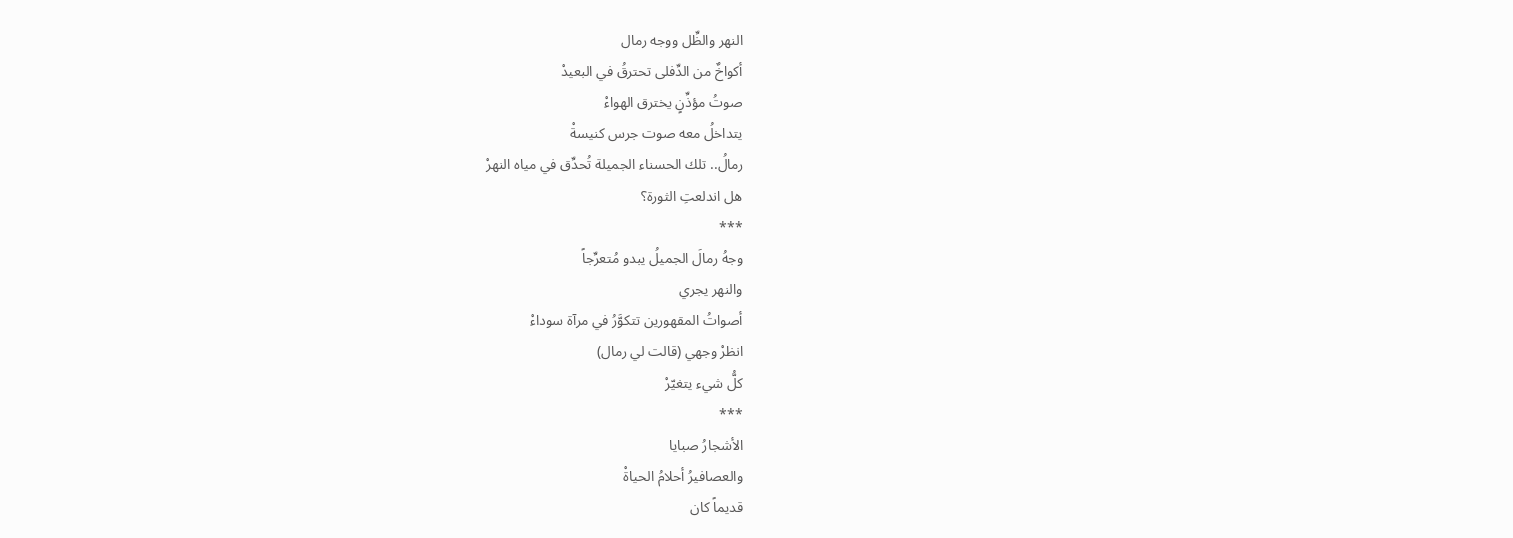النهر والظِّل ووجه رمال
أكواخٌ من الدِّفلى تحترقُ في البعيدْ
صوتُ مؤذِّنٍ يخترق الهواءْ
يتداخلُ معه صوت جرس كنيسةْ
رمالُ.. تلك الحسناء الجميلة تُحدِّق في مياه النهرْ
هل اندلعتِ الثورة؟
***
وجهُ رمالَ الجميلُ يبدو مُتعرِّجاً
والنهر يجري
أصواتُ المقهورين تتكوَّرُ في مرآة سوداءْ
انظرْ وجهي (قالت لي رمال)
كلُّ شيء يتغيّرْ
***
الأشجارُ صبايا
والعصافيرُ أحلامُ الحياةْ
قديماً كان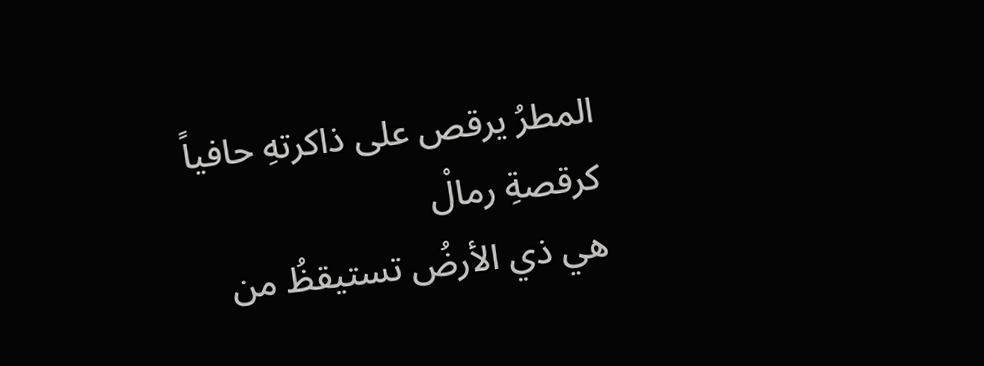المطرُ يرقص على ذاكرتهِ حافياً
كرقصةِ رمالْ
هي ذي الأرضُ تستيقظُ من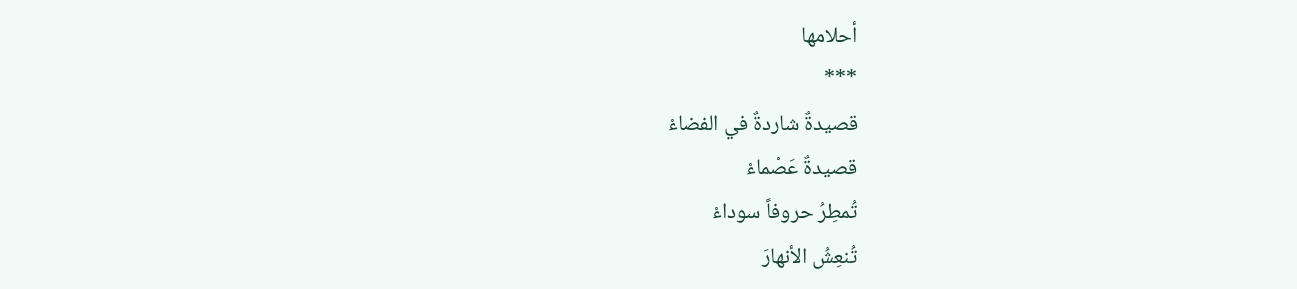أحلامها
***
قصيدةٌ شاردةٌ في الفضاءْ
قصيدةٌ عَصْماءْ
تُمطِرُ حروفاً سوداءْ
تُنعِشُ الأنهارَ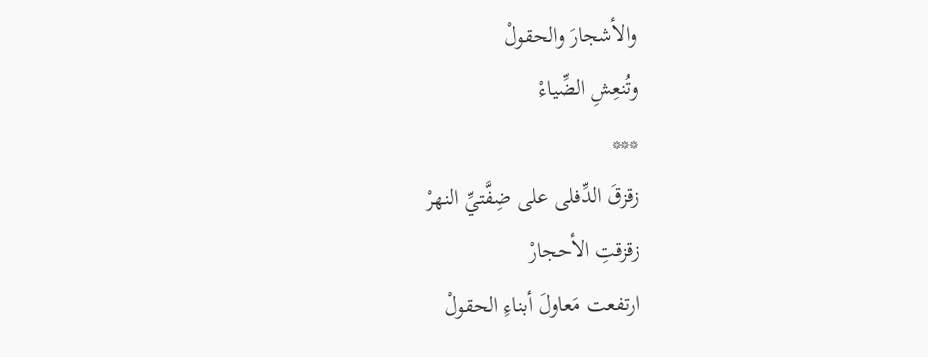والأشجارَ والحقولْ
وتُنعِشِ الضِّياءْ
***
زقزقَ الدِّفلى على ضِفَّتيِّ النهرْ
زقزقتِ الأحجارْ
ارتفعت مَعاولَ أبناءِ الحقولْ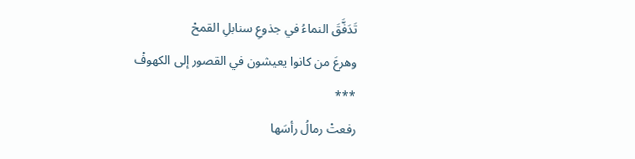تَدَفَّقَ النماءُ في جذوعِ سنابلِ القمحْ
وهرعَ من كانوا يعيشون في القصور إلى الكهوفْ
***
رفعتْ رمالُ رأسَها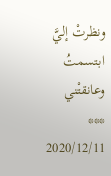ونظرتْ إليَّ
ابتسمتُ
وعانقتْني
***
2020/12/11